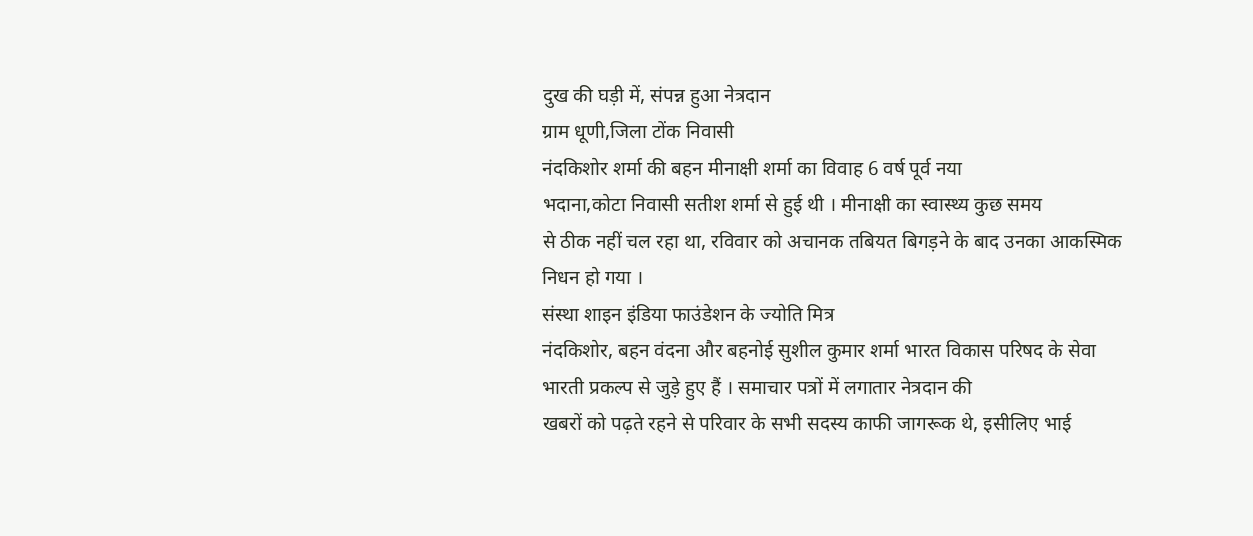दुख की घड़ी में, संपन्न हुआ नेत्रदान
ग्राम धूणी,जिला टोंक निवासी
नंदकिशोर शर्मा की बहन मीनाक्षी शर्मा का विवाह 6 वर्ष पूर्व नया
भदाना,कोटा निवासी सतीश शर्मा से हुई थी । मीनाक्षी का स्वास्थ्य कुछ समय
से ठीक नहीं चल रहा था, रविवार को अचानक तबियत बिगड़ने के बाद उनका आकस्मिक
निधन हो गया ।
संस्था शाइन इंडिया फाउंडेशन के ज्योति मित्र
नंदकिशोर, बहन वंदना और बहनोई सुशील कुमार शर्मा भारत विकास परिषद के सेवा
भारती प्रकल्प से जुड़े हुए हैं । समाचार पत्रों में लगातार नेत्रदान की
खबरों को पढ़ते रहने से परिवार के सभी सदस्य काफी जागरूक थे, इसीलिए भाई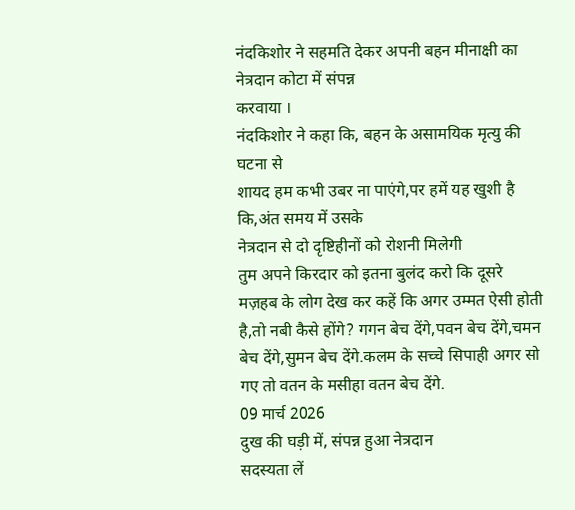नंदकिशोर ने सहमति देकर अपनी बहन मीनाक्षी का नेत्रदान कोटा में संपन्न
करवाया ।
नंदकिशोर ने कहा कि, बहन के असामयिक मृत्यु की घटना से
शायद हम कभी उबर ना पाएंगे,पर हमें यह खुशी है कि,अंत समय में उसके
नेत्रदान से दो दृष्टिहीनों को रोशनी मिलेगी
तुम अपने किरदार को इतना बुलंद करो कि दूसरे मज़हब के लोग देख कर कहें कि अगर उम्मत ऐसी होती है,तो नबी कैसे होंगे? गगन बेच देंगे,पवन बेच देंगे,चमन बेच देंगे,सुमन बेच देंगे.कलम के सच्चे सिपाही अगर सो गए तो वतन के मसीहा वतन बेच देंगे.
09 मार्च 2026
दुख की घड़ी में, संपन्न हुआ नेत्रदान
सदस्यता लें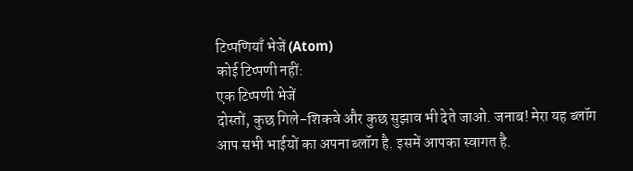टिप्पणियाँ भेजें (Atom)
कोई टिप्पणी नहीं:
एक टिप्पणी भेजें
दोस्तों, कुछ गिले-शिकवे और कुछ सुझाव भी देते जाओ. जनाब! मेरा यह ब्लॉग आप सभी भाईयों का अपना ब्लॉग है. इसमें आपका स्वागत है.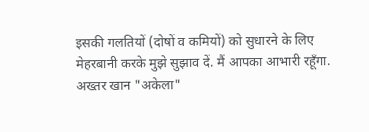इसकी गलतियों (दोषों व कमियों) को सुधारने के लिए मेहरबानी करके मुझे सुझाव दें. मैं आपका आभारी रहूँगा. अख्तर खान "अकेला"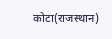कोटा(राजस्थान)